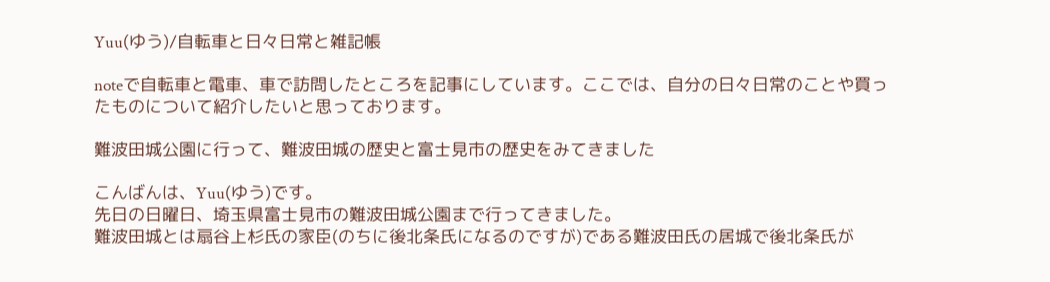Yuu(ゆう)/自転車と日々日常と雑記帳

noteで自転車と電車、車で訪問したところを記事にしています。ここでは、自分の日々日常のことや買ったものについて紹介したいと思っております。

難波田城公園に行って、難波田城の歴史と富士見市の歴史をみてきました

こんばんは、Yuu(ゆう)です。
先日の日曜日、埼玉県富士見市の難波田城公園まで行ってきました。
難波田城とは扇谷上杉氏の家臣(のちに後北条氏になるのですが)である難波田氏の居城で後北条氏が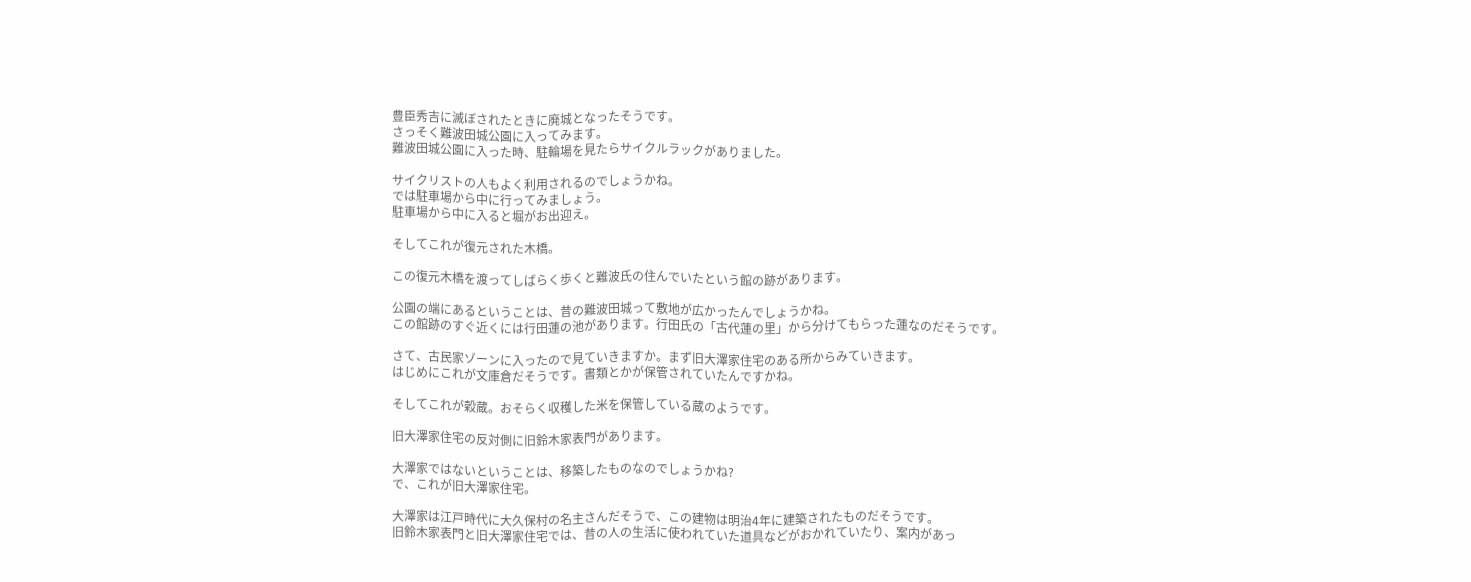豊臣秀吉に滅ぼされたときに廃城となったそうです。
さっそく難波田城公園に入ってみます。
難波田城公園に入った時、駐輪場を見たらサイクルラックがありました。

サイクリストの人もよく利用されるのでしょうかね。
では駐車場から中に行ってみましょう。
駐車場から中に入ると堀がお出迎え。

そしてこれが復元された木橋。

この復元木橋を渡ってしばらく歩くと難波氏の住んでいたという館の跡があります。

公園の端にあるということは、昔の難波田城って敷地が広かったんでしょうかね。
この館跡のすぐ近くには行田蓮の池があります。行田氏の「古代蓮の里」から分けてもらった蓮なのだそうです。

さて、古民家ゾーンに入ったので見ていきますか。まず旧大澤家住宅のある所からみていきます。
はじめにこれが文庫倉だそうです。書類とかが保管されていたんですかね。

そしてこれが穀蔵。おそらく収穫した米を保管している蔵のようです。

旧大澤家住宅の反対側に旧鈴木家表門があります。

大澤家ではないということは、移築したものなのでしょうかね?
で、これが旧大澤家住宅。

大澤家は江戸時代に大久保村の名主さんだそうで、この建物は明治4年に建築されたものだそうです。
旧鈴木家表門と旧大澤家住宅では、昔の人の生活に使われていた道具などがおかれていたり、案内があっ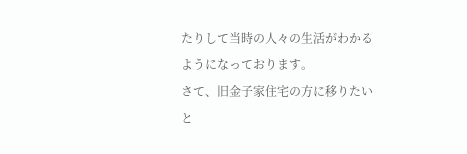たりして当時の人々の生活がわかるようになっております。
さて、旧金子家住宅の方に移りたいと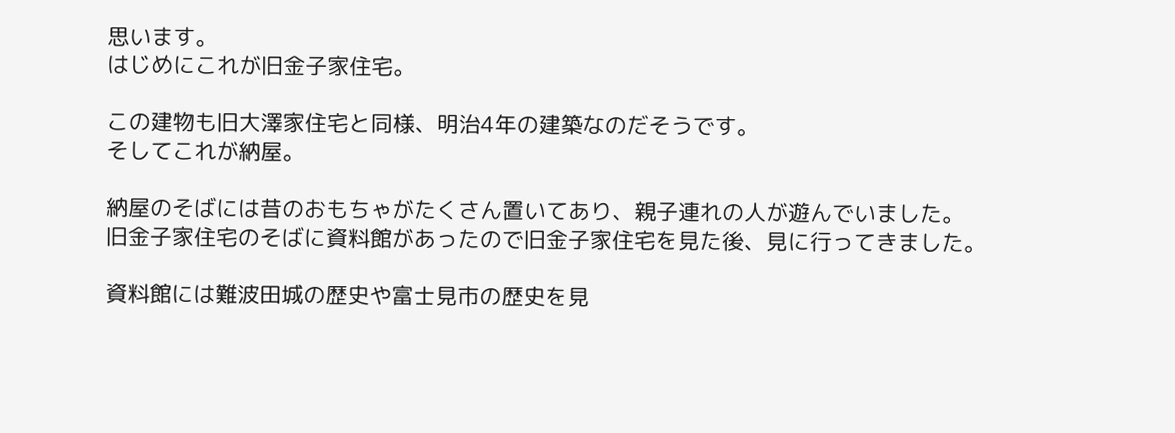思います。
はじめにこれが旧金子家住宅。

この建物も旧大澤家住宅と同様、明治4年の建築なのだそうです。
そしてこれが納屋。

納屋のそばには昔のおもちゃがたくさん置いてあり、親子連れの人が遊んでいました。
旧金子家住宅のそばに資料館があったので旧金子家住宅を見た後、見に行ってきました。

資料館には難波田城の歴史や富士見市の歴史を見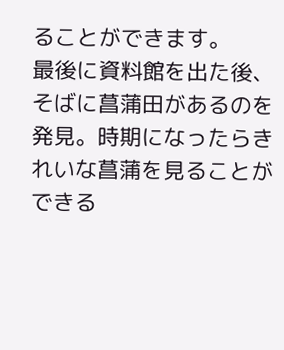ることができます。
最後に資料館を出た後、そばに菖蒲田があるのを発見。時期になったらきれいな菖蒲を見ることができる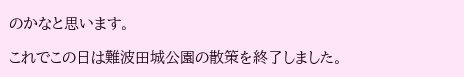のかなと思います。

これでこの日は難波田城公園の散策を終了しました。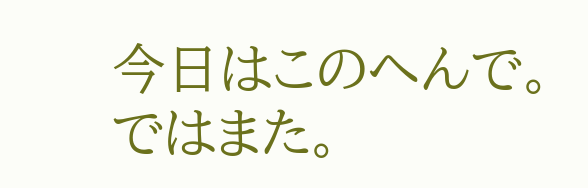今日はこのへんで。ではまた。